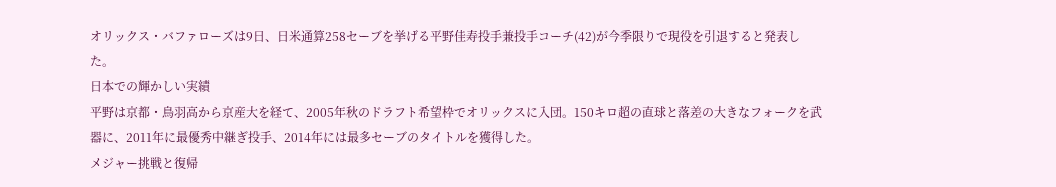オリックス・バファローズは9日、日米通算258セーブを挙げる平野佳寿投手兼投手コーチ(42)が今季限りで現役を引退すると発表した。
日本での輝かしい実績
平野は京都・鳥羽高から京産大を経て、2005年秋のドラフト希望枠でオリックスに入団。150キロ超の直球と落差の大きなフォークを武器に、2011年に最優秀中継ぎ投手、2014年には最多セーブのタイトルを獲得した。
メジャー挑戦と復帰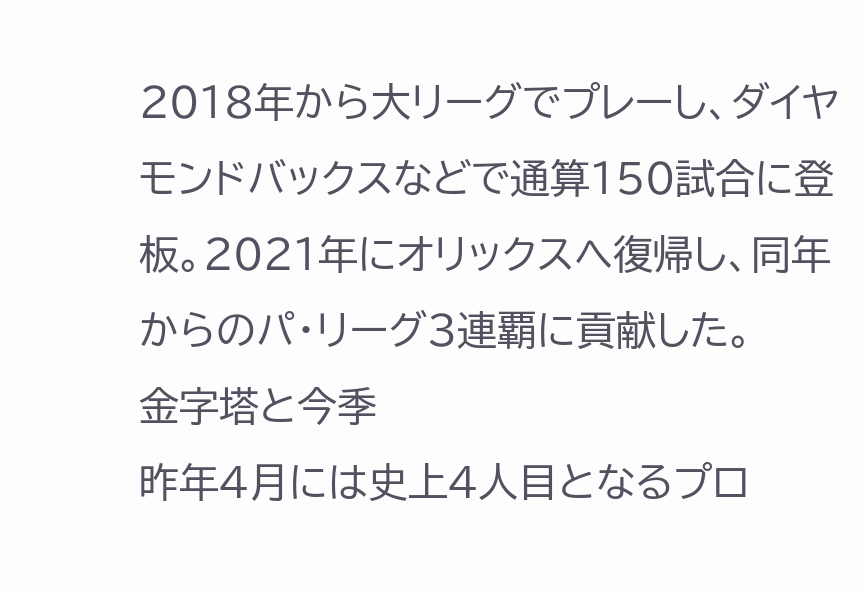2018年から大リーグでプレーし、ダイヤモンドバックスなどで通算150試合に登板。2021年にオリックスへ復帰し、同年からのパ・リーグ3連覇に貢献した。
金字塔と今季
昨年4月には史上4人目となるプロ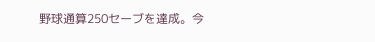野球通算250セーブを達成。今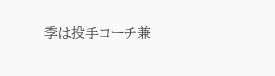季は投手コーチ兼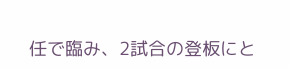任で臨み、2試合の登板にと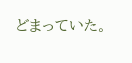どまっていた。